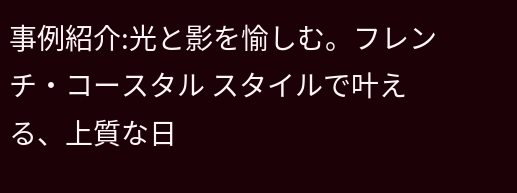事例紹介:光と影を愉しむ。フレンチ・コースタル スタイルで叶える、上質な日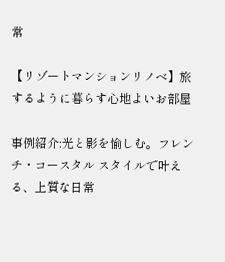常

【リゾートマンションリノベ】旅するように暮らす心地よいお部屋

事例紹介:光と影を愉しむ。フレンチ・コースタル スタイルで叶える、上質な日常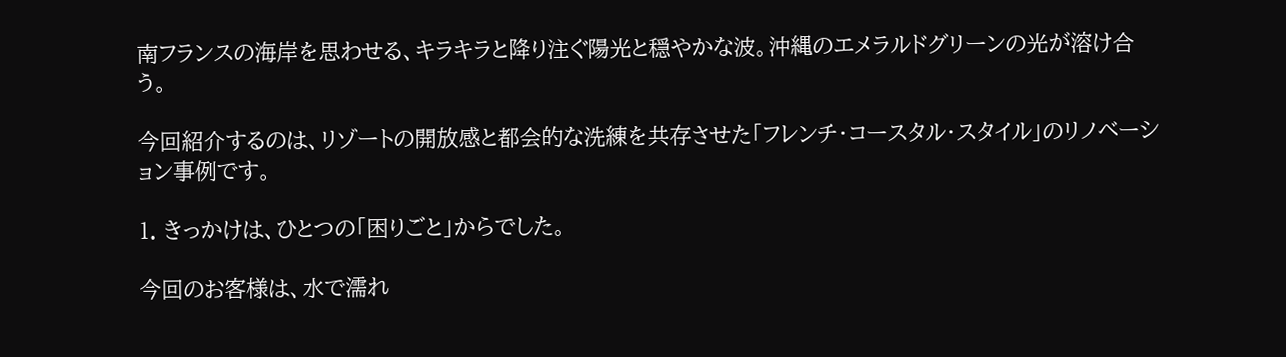南フランスの海岸を思わせる、キラキラと降り注ぐ陽光と穏やかな波。沖縄のエメラルドグリーンの光が溶け合う。

今回紹介するのは、リゾートの開放感と都会的な洗練を共存させた「フレンチ・コースタル・スタイル」のリノベーション事例です。

1. きっかけは、ひとつの「困りごと」からでした。

今回のお客様は、水で濡れ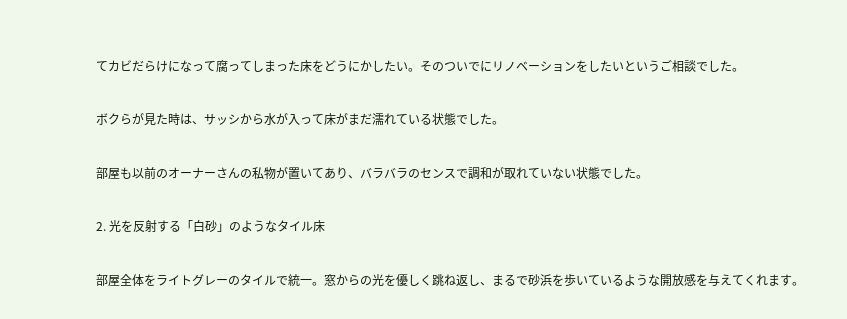てカビだらけになって腐ってしまった床をどうにかしたい。そのついでにリノベーションをしたいというご相談でした。

ボクらが見た時は、サッシから水が入って床がまだ濡れている状態でした。

部屋も以前のオーナーさんの私物が置いてあり、バラバラのセンスで調和が取れていない状態でした。

2. 光を反射する「白砂」のようなタイル床

部屋全体をライトグレーのタイルで統一。窓からの光を優しく跳ね返し、まるで砂浜を歩いているような開放感を与えてくれます。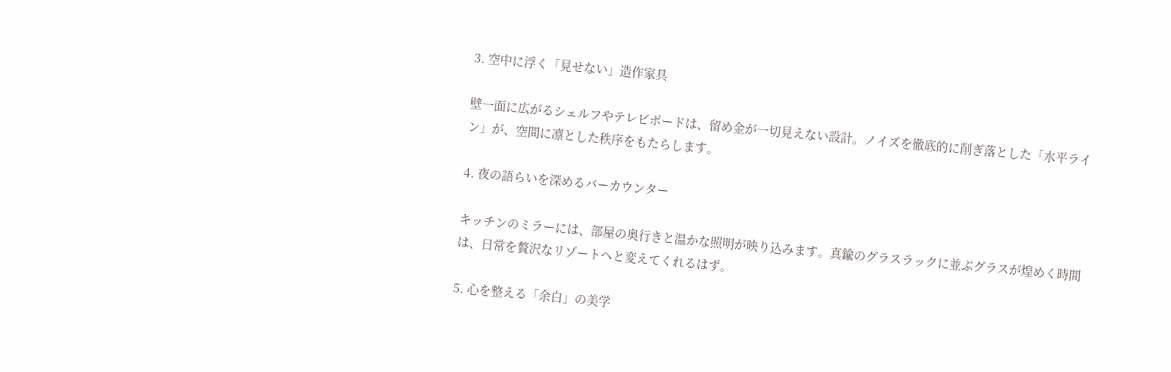3. 空中に浮く「見せない」造作家具

壁一面に広がるシェルフやテレビボードは、留め金が一切見えない設計。ノイズを徹底的に削ぎ落とした「水平ライン」が、空間に凛とした秩序をもたらします。

4. 夜の語らいを深めるバーカウンター

キッチンのミラーには、部屋の奥行きと温かな照明が映り込みます。真鍮のグラスラックに並ぶグラスが煌めく時間は、日常を贅沢なリゾートへと変えてくれるはず。

5. 心を整える「余白」の美学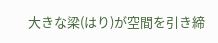大きな梁(はり)が空間を引き締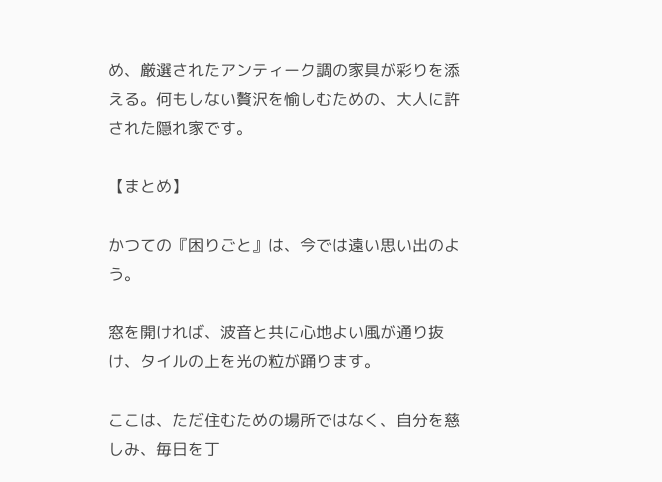め、厳選されたアンティーク調の家具が彩りを添える。何もしない贅沢を愉しむための、大人に許された隠れ家です。

【まとめ】

かつての『困りごと』は、今では遠い思い出のよう。

窓を開ければ、波音と共に心地よい風が通り抜け、タイルの上を光の粒が踊ります。

ここは、ただ住むための場所ではなく、自分を慈しみ、毎日を丁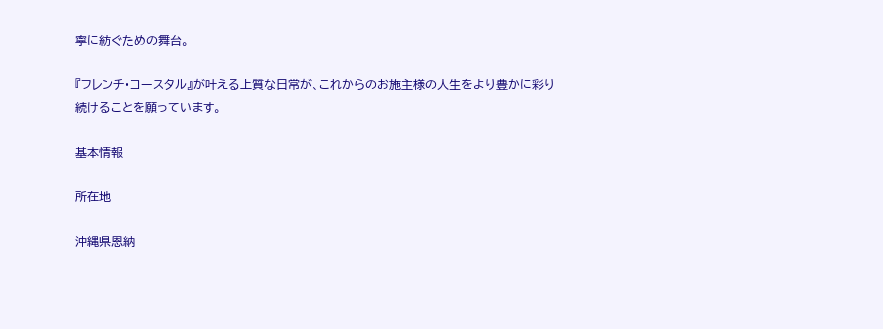寧に紡ぐための舞台。

『フレンチ・コースタル』が叶える上質な日常が、これからのお施主様の人生をより豊かに彩り続けることを願っています。

基本情報

所在地

沖縄県恩納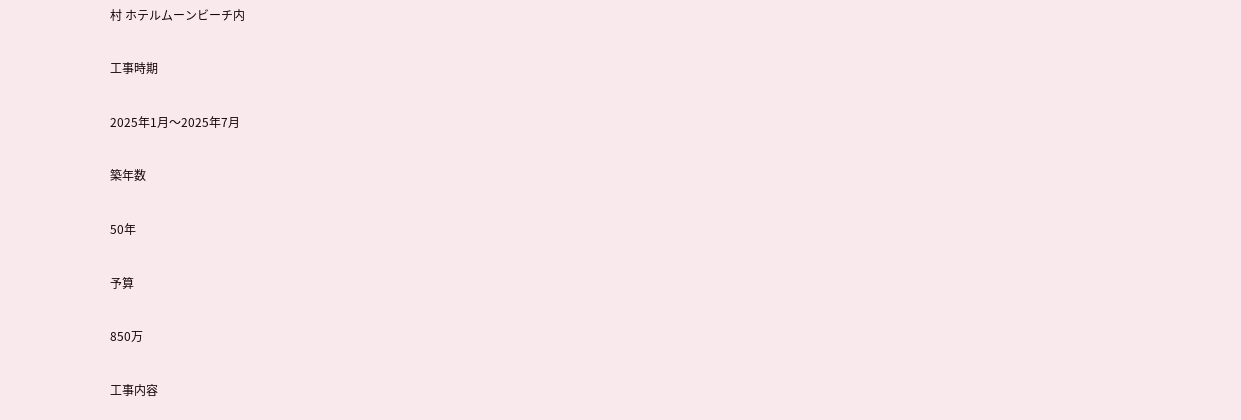村 ホテルムーンビーチ内

工事時期

2025年1月〜2025年7月

築年数

50年

予算

850万

工事内容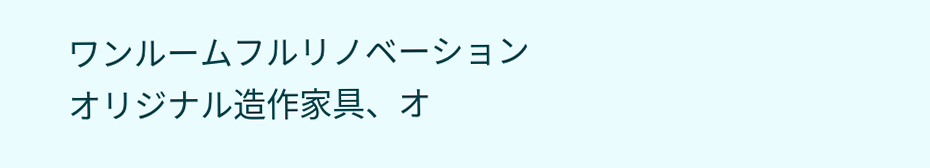ワンルームフルリノベーション
オリジナル造作家具、オ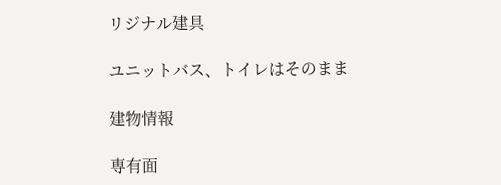リジナル建具

ユニットバス、トイレはそのまま

建物情報

専有面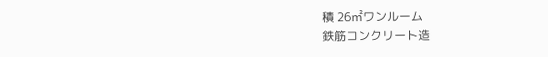積 26㎡ワンルーム
鉄筋コンクリート造